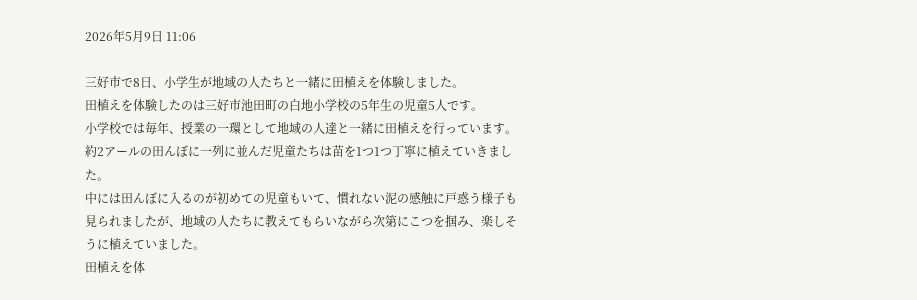2026年5月9日 11:06

三好市で8日、小学生が地域の人たちと一緒に田植えを体験しました。
田植えを体験したのは三好市池田町の白地小学校の5年生の児童5人です。
小学校では毎年、授業の一環として地域の人達と一緒に田植えを行っています。
約2アールの田んぼに一列に並んだ児童たちは苗を1つ1つ丁寧に植えていきました。
中には田んぼに入るのが初めての児童もいて、慣れない泥の感触に戸惑う様子も見られましたが、地域の人たちに教えてもらいながら次第にこつを掴み、楽しそうに植えていました。
田植えを体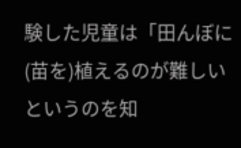験した児童は「田んぼに(苗を)植えるのが難しいというのを知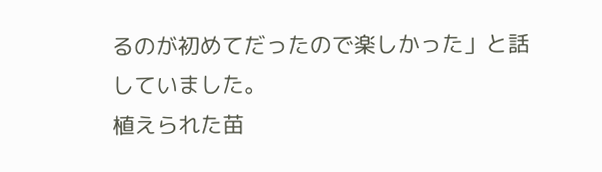るのが初めてだったので楽しかった」と話していました。
植えられた苗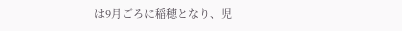は9月ごろに稲穂となり、児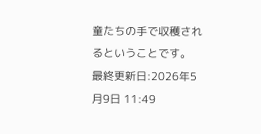童たちの手で収穫されるということです。
最終更新日:2026年5月9日 11:49